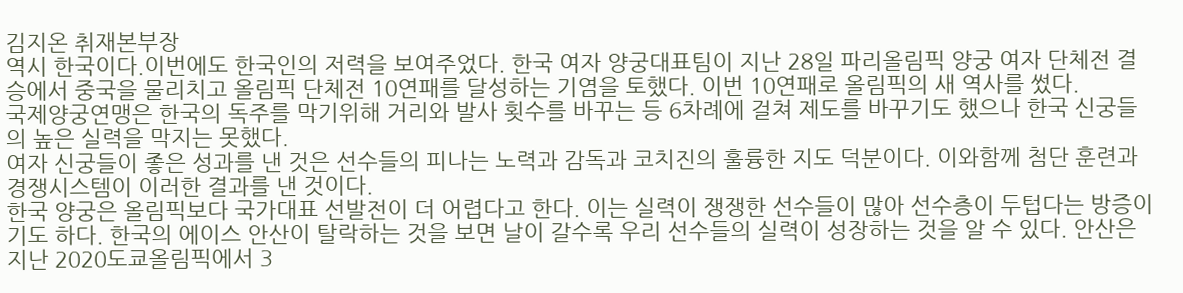김지온 취재본부장
역시 한국이다.이번에도 한국인의 저력을 보여주었다. 한국 여자 양궁대표팀이 지난 28일 파리올림픽 양궁 여자 단체전 결승에서 중국을 물리치고 올림픽 단체전 10연패를 달성하는 기염을 토했다. 이번 10연패로 올림픽의 새 역사를 썼다.
국제양궁연맹은 한국의 독주를 막기위해 거리와 발사 횟수를 바꾸는 등 6차례에 걸쳐 제도를 바꾸기도 했으나 한국 신궁들의 높은 실력을 막지는 못했다.
여자 신궁들이 좋은 성과를 낸 것은 선수들의 피나는 노력과 감독과 코치진의 훌륭한 지도 덕분이다. 이와함께 첨단 훈련과 경쟁시스템이 이러한 결과를 낸 것이다.
한국 양궁은 올림픽보다 국가대표 선발전이 더 어렵다고 한다. 이는 실력이 쟁쟁한 선수들이 많아 선수층이 두텁다는 방증이기도 하다. 한국의 에이스 안산이 탈락하는 것을 보면 날이 갈수록 우리 선수들의 실력이 성장하는 것을 알 수 있다. 안산은 지난 2020도쿄올림픽에서 3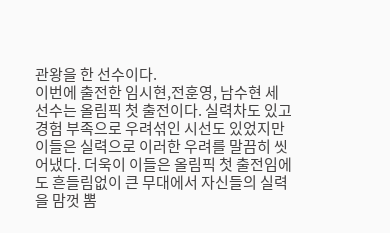관왕을 한 선수이다.
이번에 출전한 임시현,전훈영, 남수현 세 선수는 올림픽 첫 출전이다. 실력차도 있고 경험 부족으로 우려섞인 시선도 있었지만 이들은 실력으로 이러한 우려를 말끔히 씻어냈다. 더욱이 이들은 올림픽 첫 출전임에도 흔들림없이 큰 무대에서 자신들의 실력을 맘껏 뽐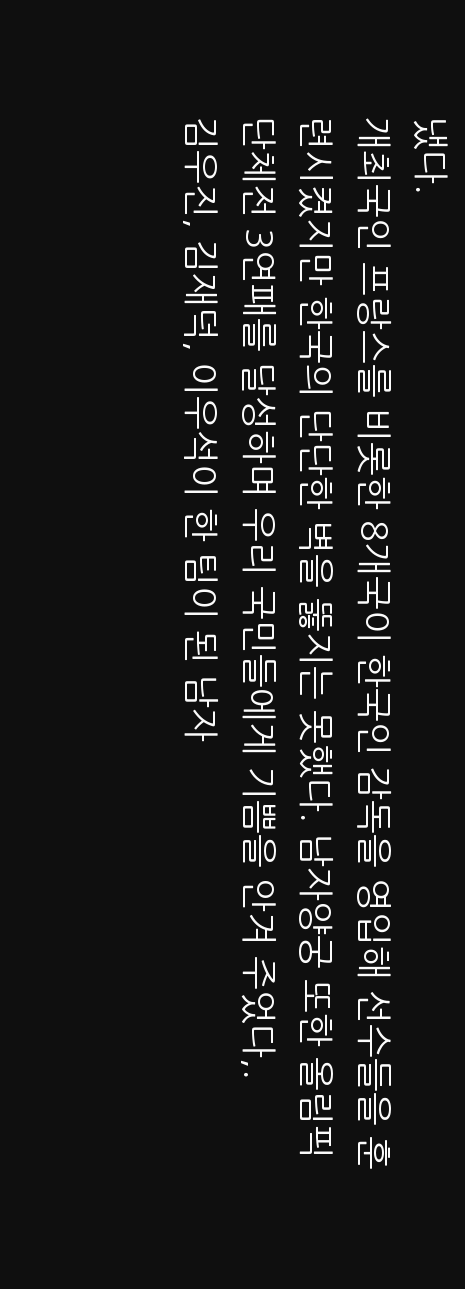냈다.
개최국인 프랑스를 비롯한 8개국이 한국인 감독을 영입해 선수들을 훈련시켰지만 한국의 단단한 벽을 뚫지는 못했다. 남자양궁 또한 올림픽 단체전 3연패를 달성하며 우리 국민들에게 기쁨을 안겨 주었다,.
김우진, 김재덕, 이우석이 한 팀이 된 남자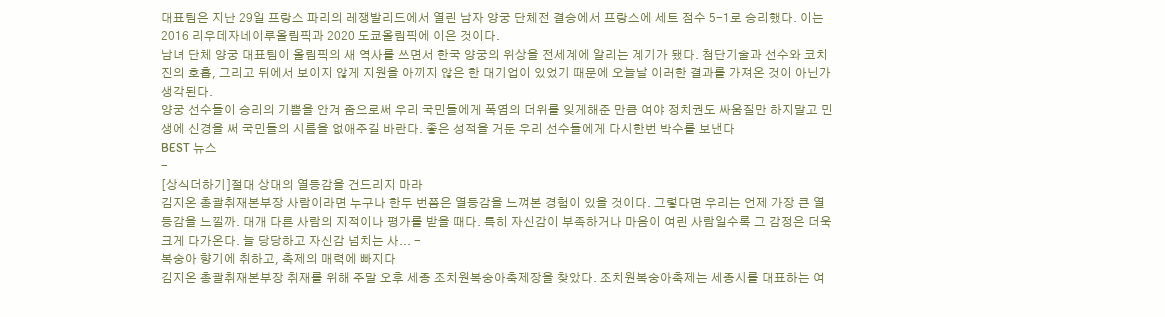대표팀은 지난 29일 프랑스 파리의 레쟁발리드에서 열린 남자 양궁 단체전 결승에서 프랑스에 세트 점수 5-1로 승리했다. 이는 2016 리우데자네이루올림픽과 2020 도쿄올림픽에 이은 것이다.
남녀 단체 양궁 대표팀이 올림픽의 새 역사를 쓰면서 한국 양궁의 위상을 전세계에 알리는 계기가 됐다. 첨단기술과 선수와 코치진의 호흡, 그리고 뒤에서 보이지 않게 지원을 아끼지 않은 한 대기업이 있었기 때문에 오늘날 이러한 결과를 가져온 것이 아닌가 생각된다.
양궁 선수들이 승리의 기쁨을 안겨 줌으로써 우리 국민들에게 폭염의 더위를 잊게해준 만큼 여야 정치권도 싸움질만 하지말고 민생에 신경을 써 국민들의 시름을 없애주길 바란다. 좋은 성적을 거둔 우리 선수들에게 다시한번 박수를 보낸다
BEST 뉴스
-
[상식더하기]절대 상대의 열등감을 건드리지 마라
김지온 총괄취재본부장 사람이라면 누구나 한두 번쯤은 열등감을 느껴본 경험이 있을 것이다. 그렇다면 우리는 언제 가장 큰 열등감을 느낄까. 대개 다른 사람의 지적이나 평가를 받을 때다. 특히 자신감이 부족하거나 마음이 여린 사람일수록 그 감정은 더욱 크게 다가온다. 늘 당당하고 자신감 넘치는 사... -
복숭아 향기에 취하고, 축제의 매력에 빠지다
김지온 총괄취재본부장 취재를 위해 주말 오후 세종 조치원복숭아축제장을 찾았다. 조치원복숭아축제는 세종시를 대표하는 여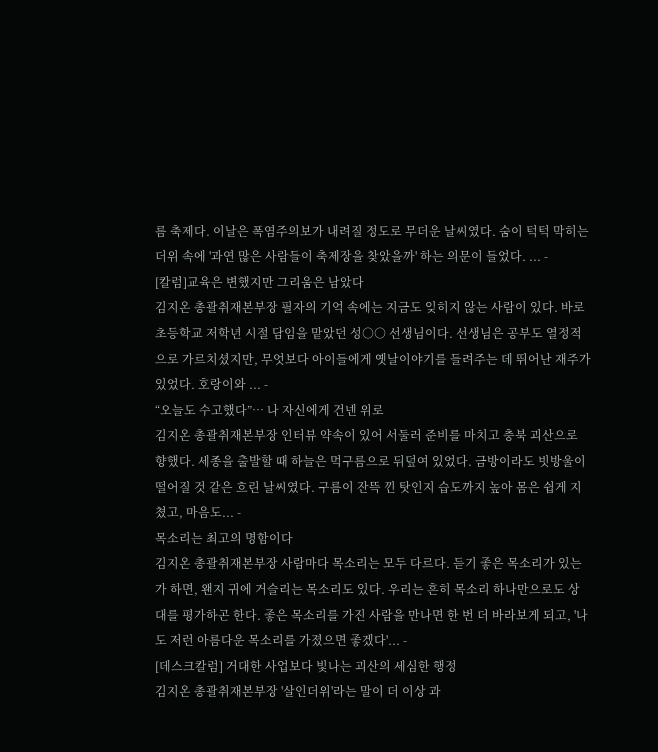름 축제다. 이날은 폭염주의보가 내려질 정도로 무더운 날씨였다. 숨이 턱턱 막히는 더위 속에 '과연 많은 사람들이 축제장을 찾았을까' 하는 의문이 들었다. ... -
[칼럼]교육은 변했지만 그리움은 남았다
김지온 총괄취재본부장 필자의 기억 속에는 지금도 잊히지 않는 사람이 있다. 바로 초등학교 저학년 시절 담임을 맡았던 성○○ 선생님이다. 선생님은 공부도 열정적으로 가르치셨지만, 무엇보다 아이들에게 옛날이야기를 들려주는 데 뛰어난 재주가 있었다. 호랑이와 ... -
“오늘도 수고했다”… 나 자신에게 건넨 위로
김지온 총괄취재본부장 인터뷰 약속이 있어 서둘러 준비를 마치고 충북 괴산으로 향했다. 세종을 출발할 때 하늘은 먹구름으로 뒤덮여 있었다. 금방이라도 빗방울이 떨어질 것 같은 흐린 날씨였다. 구름이 잔뜩 낀 탓인지 습도까지 높아 몸은 쉽게 지쳤고, 마음도... -
목소리는 최고의 명함이다
김지온 총괄취재본부장 사람마다 목소리는 모두 다르다. 듣기 좋은 목소리가 있는가 하면, 왠지 귀에 거슬리는 목소리도 있다. 우리는 흔히 목소리 하나만으로도 상대를 평가하곤 한다. 좋은 목소리를 가진 사람을 만나면 한 번 더 바라보게 되고, '나도 저런 아름다운 목소리를 가졌으면 좋겠다'... -
[데스크칼럼] 거대한 사업보다 빛나는 괴산의 세심한 행정
김지온 총괄취재본부장 '살인더위'라는 말이 더 이상 과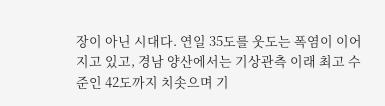장이 아닌 시대다. 연일 35도를 웃도는 폭염이 이어지고 있고, 경남 양산에서는 기상관측 이래 최고 수준인 42도까지 치솟으며 기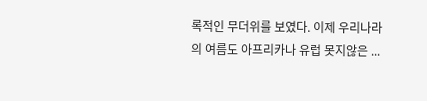록적인 무더위를 보였다. 이제 우리나라의 여름도 아프리카나 유럽 못지않은 ...